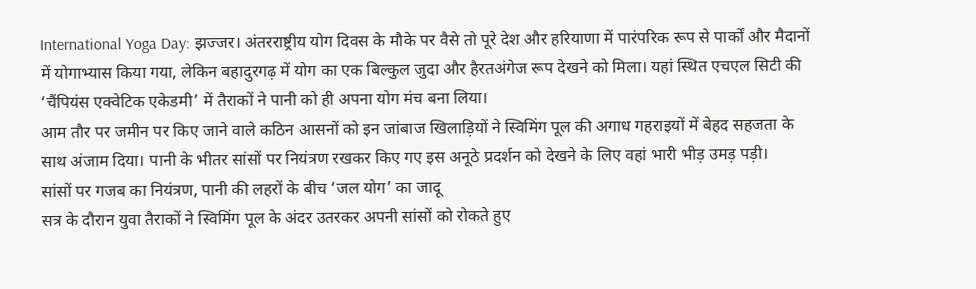International Yoga Day: झज्जर। अंतरराष्ट्रीय योग दिवस के मौके पर वैसे तो पूरे देश और हरियाणा में पारंपरिक रूप से पार्कों और मैदानों में योगाभ्यास किया गया, लेकिन बहादुरगढ़ में योग का एक बिल्कुल जुदा और हैरतअंगेज रूप देखने को मिला। यहां स्थित एचएल सिटी की ‘चैंपियंस एक्वेटिक एकेडमी’ में तैराकों ने पानी को ही अपना योग मंच बना लिया।
आम तौर पर जमीन पर किए जाने वाले कठिन आसनों को इन जांबाज खिलाड़ियों ने स्विमिंग पूल की अगाध गहराइयों में बेहद सहजता के साथ अंजाम दिया। पानी के भीतर सांसों पर नियंत्रण रखकर किए गए इस अनूठे प्रदर्शन को देखने के लिए वहां भारी भीड़ उमड़ पड़ी।
सांसों पर गजब का नियंत्रण, पानी की लहरों के बीच ‘जल योग’ का जादू
सत्र के दौरान युवा तैराकों ने स्विमिंग पूल के अंदर उतरकर अपनी सांसों को रोकते हुए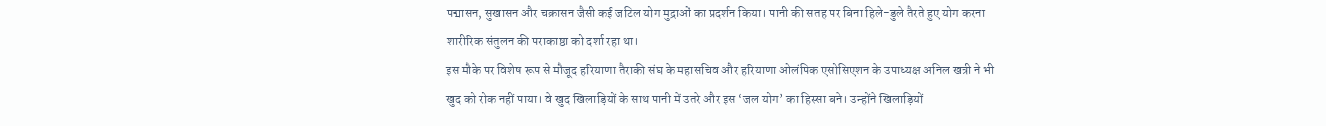पद्मासन, सुखासन और चक्रासन जैसी कई जटिल योग मुद्राओं का प्रदर्शन किया। पानी की सतह पर बिना हिले-डुले तैरते हुए योग करना शारीरिक संतुलन की पराकाष्ठा को दर्शा रहा था।
इस मौके पर विशेष रूप से मौजूद हरियाणा तैराकी संघ के महासचिव और हरियाणा ओलंपिक एसोसिएशन के उपाध्यक्ष अनिल खत्री ने भी खुद को रोक नहीं पाया। वे खुद खिलाड़ियों के साथ पानी में उतरे और इस ‘जल योग’ का हिस्सा बने। उन्होंने खिलाड़ियों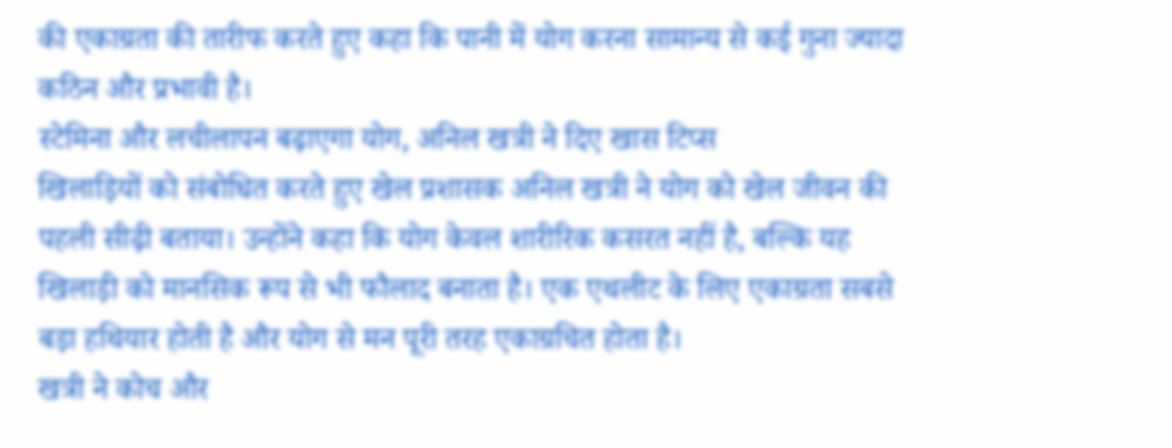की एकाग्रता की तारीफ करते हुए कहा कि पानी में योग करना सामान्य से कई गुना ज्यादा कठिन और प्रभावी है।
स्टेमिना और लचीलापन बढ़ाएगा योग, अनिल खत्री ने दिए खास टिप्स
खिलाड़ियों को संबोधित करते हुए खेल प्रशासक अनिल खत्री ने योग को खेल जीवन की पहली सीढ़ी बताया। उन्होंने कहा कि योग केवल शारीरिक कसरत नहीं है, बल्कि यह खिलाड़ी को मानसिक रूप से भी फौलाद बनाता है। एक एथलीट के लिए एकाग्रता सबसे बड़ा हथियार होती है और योग से मन पूरी तरह एकाग्रचित होता है।
खत्री ने कोच और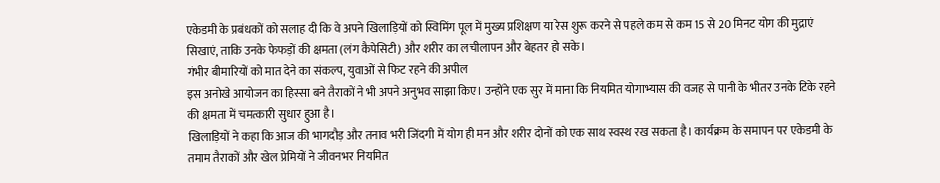एकेडमी के प्रबंधकों को सलाह दी कि वे अपने खिलाड़ियों को स्विमिंग पूल में मुख्य प्रशिक्षण या रेस शुरू करने से पहले कम से कम 15 से 20 मिनट योग की मुद्राएं सिखाएं, ताकि उनके फेफड़ों की क्षमता (लंग कैपेसिटी) और शरीर का लचीलापन और बेहतर हो सके।
गंभीर बीमारियों को मात देने का संकल्प, युवाओं से फिट रहने की अपील
इस अनोखे आयोजन का हिस्सा बने तैराकों ने भी अपने अनुभव साझा किए। उन्होंने एक सुर में माना कि नियमित योगाभ्यास की वजह से पानी के भीतर उनके टिके रहने की क्षमता में चमत्कारी सुधार हुआ है।
खिलाड़ियों ने कहा कि आज की भागदौड़ और तनाव भरी जिंदगी में योग ही मन और शरीर दोनों को एक साथ स्वस्थ रख सकता है। कार्यक्रम के समापन पर एकेडमी के तमाम तैराकों और खेल प्रेमियों ने जीवनभर नियमित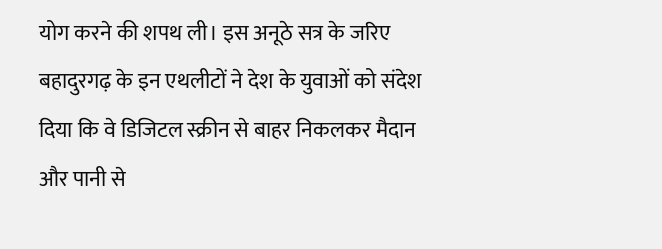योग करने की शपथ ली। इस अनूठे सत्र के जरिए बहादुरगढ़ के इन एथलीटों ने देश के युवाओं को संदेश दिया कि वे डिजिटल स्क्रीन से बाहर निकलकर मैदान और पानी से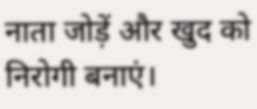नाता जोड़ें और खुद को निरोगी बनाएं।